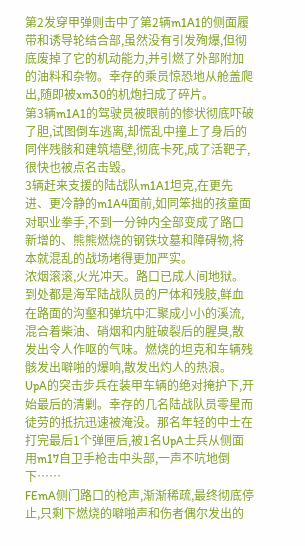第2发穿甲弹则击中了第2辆m1A1的侧面履带和诱导轮结合部,虽然没有引发殉爆,但彻底废掉了它的机动能力,并引燃了外部附加的油料和杂物。幸存的乘员惊恐地从舱盖爬出,随即被xm30的机炮扫成了碎片。
第3辆m1A1的驾驶员被眼前的惨状彻底吓破了胆,试图倒车逃离,却慌乱中撞上了身后的同伴残骸和建筑墙壁,彻底卡死,成了活靶子,很快也被点名击毁。
3辆赶来支援的陆战队m1A1坦克,在更先进、更冷静的m1A4面前,如同笨拙的孩童面对职业拳手,不到一分钟内全部变成了路口新增的、熊熊燃烧的钢铁坟墓和障碍物,将本就混乱的战场堵得更加严实。
浓烟滚滚,火光冲天。路口已成人间地狱。到处都是海军陆战队员的尸体和残肢,鲜血在路面的沟壑和弹坑中汇聚成小小的溪流,混合着柴油、硝烟和内脏破裂后的腥臭,散发出令人作呕的气味。燃烧的坦克和车辆残骸发出噼啪的爆响,散发出灼人的热浪。
UpA的突击步兵在装甲车辆的绝对掩护下,开始最后的清剿。幸存的几名陆战队员零星而徒劳的抵抗迅速被淹没。那名年轻的中士在打完最后1个弹匣后,被1名UpA士兵从侧面用m17自卫手枪击中头部,一声不吭地倒下……
FEmA侧门路口的枪声,渐渐稀疏,最终彻底停止,只剩下燃烧的噼啪声和伤者偶尔发出的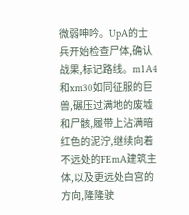微弱呻吟。UpA的士兵开始检查尸体,确认战果,标记路线。m1A4和xm30如同征服的巨兽,碾压过满地的废墟和尸骸,履带上沾满暗红色的泥泞,继续向着不远处的FEmA建筑主体,以及更远处白宫的方向,隆隆驶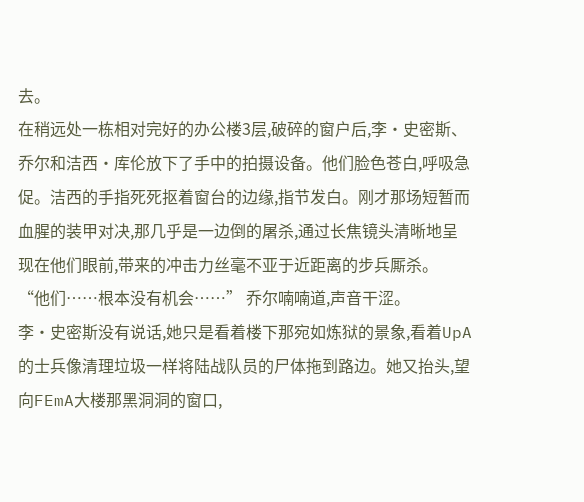去。
在稍远处一栋相对完好的办公楼3层,破碎的窗户后,李·史密斯、乔尔和洁西·库伦放下了手中的拍摄设备。他们脸色苍白,呼吸急促。洁西的手指死死抠着窗台的边缘,指节发白。刚才那场短暂而血腥的装甲对决,那几乎是一边倒的屠杀,通过长焦镜头清晰地呈现在他们眼前,带来的冲击力丝毫不亚于近距离的步兵厮杀。
“他们……根本没有机会……” 乔尔喃喃道,声音干涩。
李·史密斯没有说话,她只是看着楼下那宛如炼狱的景象,看着UpA的士兵像清理垃圾一样将陆战队员的尸体拖到路边。她又抬头,望向FEmA大楼那黑洞洞的窗口,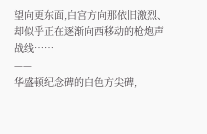望向更东面,白宫方向那依旧激烈、却似乎正在逐渐向西移动的枪炮声战线……
——
华盛顿纪念碑的白色方尖碑,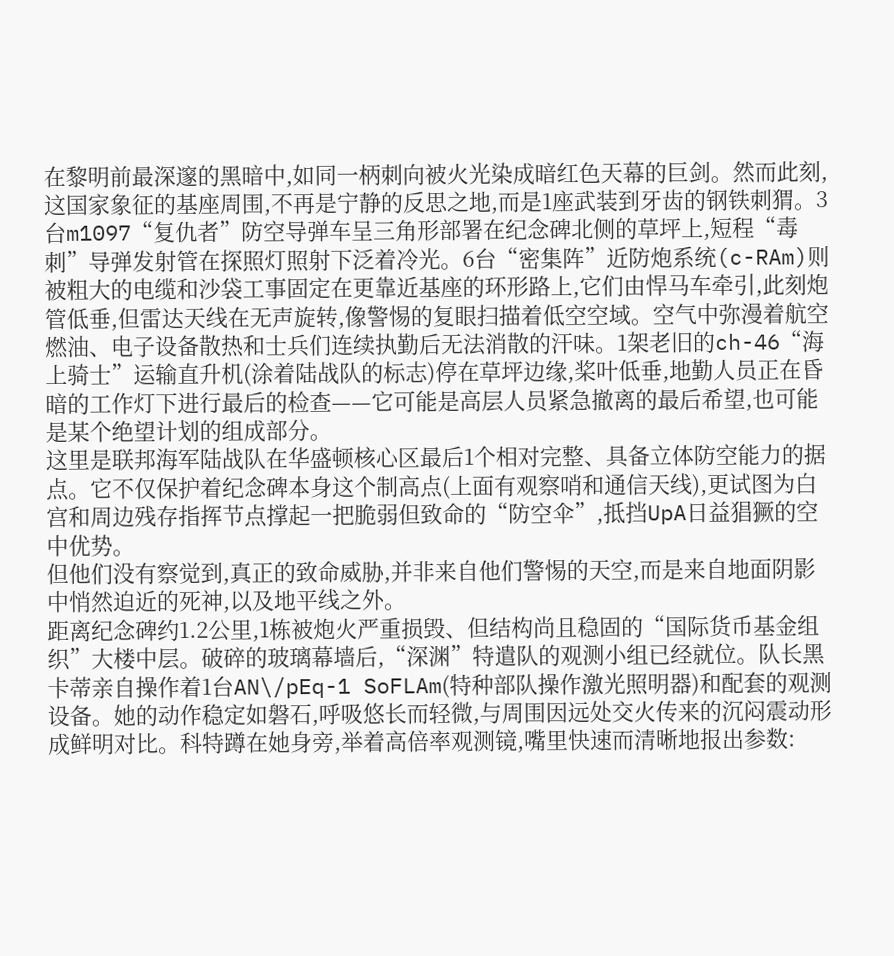在黎明前最深邃的黑暗中,如同一柄刺向被火光染成暗红色天幕的巨剑。然而此刻,这国家象征的基座周围,不再是宁静的反思之地,而是1座武装到牙齿的钢铁刺猬。3台m1097“复仇者”防空导弹车呈三角形部署在纪念碑北侧的草坪上,短程“毒刺”导弹发射管在探照灯照射下泛着冷光。6台“密集阵”近防炮系统(c-RAm)则被粗大的电缆和沙袋工事固定在更靠近基座的环形路上,它们由悍马车牵引,此刻炮管低垂,但雷达天线在无声旋转,像警惕的复眼扫描着低空空域。空气中弥漫着航空燃油、电子设备散热和士兵们连续执勤后无法消散的汗味。1架老旧的ch-46“海上骑士”运输直升机(涂着陆战队的标志)停在草坪边缘,桨叶低垂,地勤人员正在昏暗的工作灯下进行最后的检查——它可能是高层人员紧急撤离的最后希望,也可能是某个绝望计划的组成部分。
这里是联邦海军陆战队在华盛顿核心区最后1个相对完整、具备立体防空能力的据点。它不仅保护着纪念碑本身这个制高点(上面有观察哨和通信天线),更试图为白宫和周边残存指挥节点撑起一把脆弱但致命的“防空伞”,抵挡UpA日益猖獗的空中优势。
但他们没有察觉到,真正的致命威胁,并非来自他们警惕的天空,而是来自地面阴影中悄然迫近的死神,以及地平线之外。
距离纪念碑约1.2公里,1栋被炮火严重损毁、但结构尚且稳固的“国际货币基金组织”大楼中层。破碎的玻璃幕墙后,“深渊”特遣队的观测小组已经就位。队长黑卡蒂亲自操作着1台AN\/pEq-1 SoFLAm(特种部队操作激光照明器)和配套的观测设备。她的动作稳定如磐石,呼吸悠长而轻微,与周围因远处交火传来的沉闷震动形成鲜明对比。科特蹲在她身旁,举着高倍率观测镜,嘴里快速而清晰地报出参数: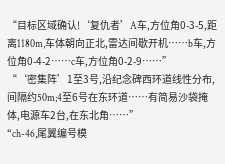“目标区域确认!‘复仇者’A车,方位角0-3-5,距离1180m,车体朝向正北,雷达间歇开机……b车,方位角0-4-2……c车,方位角0-2-9……”
“‘密集阵’1至3号,沿纪念碑西环道线性分布,间隔约50m;4至6号在东环道……有简易沙袋掩体,电源车2台,在东北角……”
“ch-46,尾翼编号模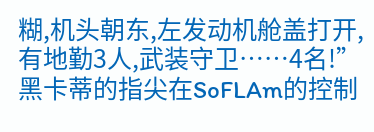糊,机头朝东,左发动机舱盖打开,有地勤3人,武装守卫……4名!”
黑卡蒂的指尖在SoFLAm的控制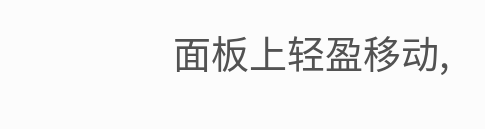面板上轻盈移动,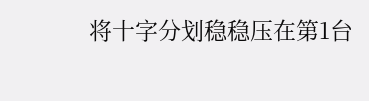将十字分划稳稳压在第1台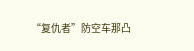“复仇者”防空车那凸